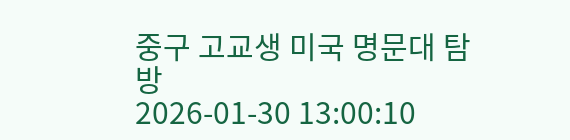중구 고교생 미국 명문대 탐방
2026-01-30 13:00:10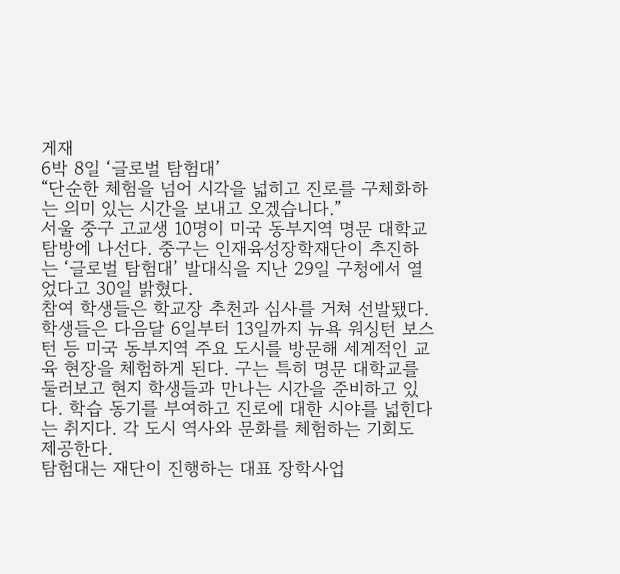게재
6박 8일 ‘글로벌 탐험대’
“단순한 체험을 넘어 시각을 넓히고 진로를 구체화하는 의미 있는 시간을 보내고 오겠습니다.”
서울 중구 고교생 10명이 미국 동부지역 명문 대학교 탐방에 나선다. 중구는 인재육성장학재단이 추진하는 ‘글로벌 탐험대’ 발대식을 지난 29일 구청에서 열었다고 30일 밝혔다.
참여 학생들은 학교장 추천과 심사를 거쳐 선발됐다. 학생들은 다음달 6일부터 13일까지 뉴욕 워싱턴 보스턴 등 미국 동부지역 주요 도시를 방문해 세계적인 교육 현장을 체험하게 된다. 구는 특히 명문 대학교를 둘러보고 현지 학생들과 만나는 시간을 준비하고 있다. 학습 동기를 부여하고 진로에 대한 시야를 넓힌다는 취지다. 각 도시 역사와 문화를 체험하는 기회도 제공한다.
탐험대는 재단이 진행하는 대표 장학사업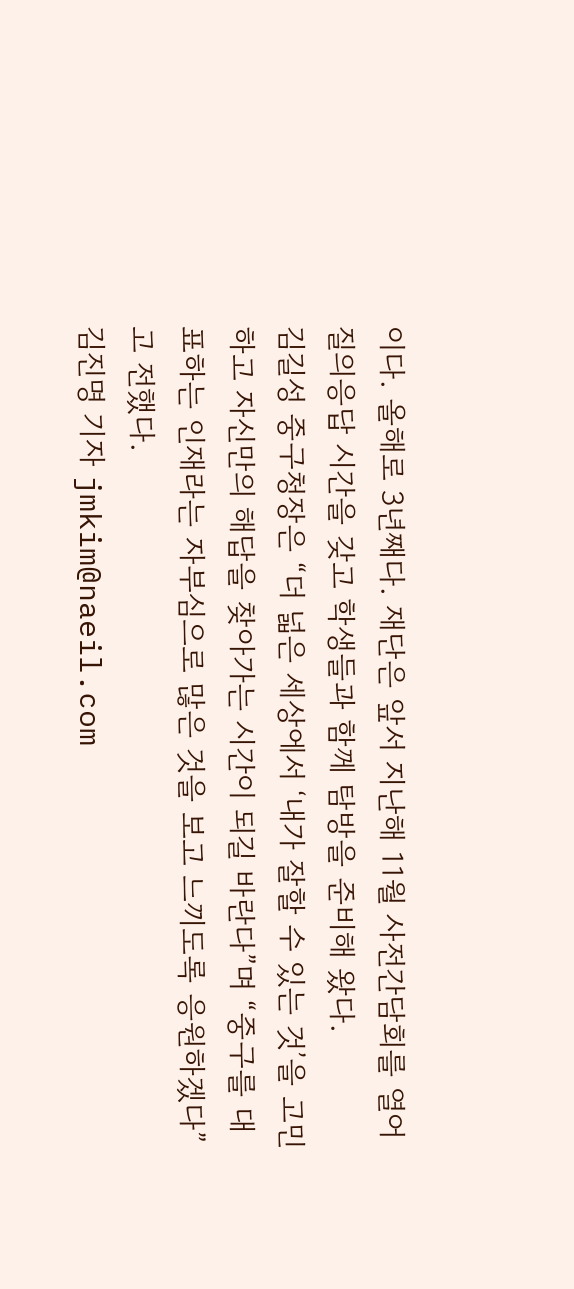이다. 올해로 3년째다. 재단은 앞서 지난해 11월 사전간담회를 열어 질의응답 시간을 갖고 학생들과 함께 탐방을 준비해 왔다.
김길성 중구청장은 “더 넓은 세상에서 ‘내가 잘할 수 있는 것’을 고민하고 자신만의 해답을 찾아가는 시간이 되길 바란다”며 “중구를 대표하는 인재라는 자부심으로 많은 것을 보고 느끼도록 응원하겠다”고 전했다.
김진명 기자 jmkim@naeil.com